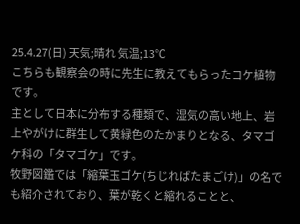25.4.27(日) 天気;晴れ 気温;13℃
こちらも観察会の時に先生に教えてもらったコケ植物です。
主として日本に分布する種類で、湿気の高い地上、岩上やがけに群生して黄緑色のたかまりとなる、タマゴケ科の「タマゴケ」です。
牧野図鑑では「縮葉玉ゴケ(ちじればたまごけ)」の名でも紹介されており、葉が乾くと縮れることと、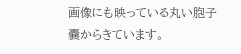画像にも映っている丸い胞子嚢からきています。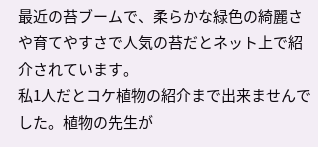最近の苔ブームで、柔らかな緑色の綺麗さや育てやすさで人気の苔だとネット上で紹介されています。
私1人だとコケ植物の紹介まで出来ませんでした。植物の先生が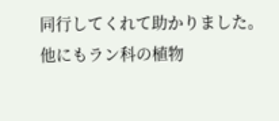同行してくれて助かりました。他にもラン科の植物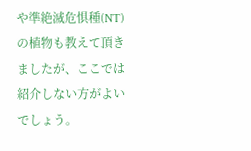や準絶滅危惧種(NT)の植物も教えて頂きましたが、ここでは紹介しない方がよいでしょう。